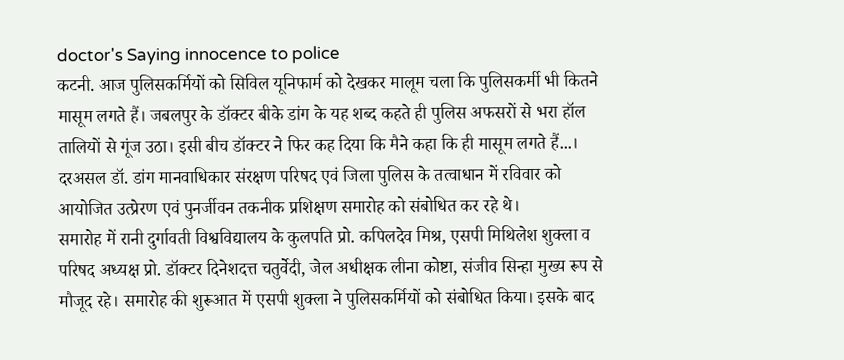doctor's Saying innocence to police
कटनी. आज पुलिसकर्मियों को सिविल यूनिफार्म को देखकर मालूम चला कि पुलिसकर्मी भी कितने मासूम लगते हैं। जबलपुर के डॉक्टर बीके डांग के यह शब्द कहते ही पुलिस अफसरों से भरा हॉल तालियों से गूंज उठा। इसी बीच डॉक्टर ने फिर कह दिया कि मैने कहा कि ही मासूम लगते हैं...। दरअसल डॉ. डांग मानवाधिकार संरक्षण परिषद एवं जिला पुलिस के तत्वाधान में रविवार को आयोजित उत्प्रेरण एवं पुनर्जीवन तकनीक प्रशिक्षण समारोह को संबोधित कर रहे थे।
समारोह में रानी दुर्गावती विश्वविद्यालय के कुलपति प्रो. कपिलदेव मिश्र, एसपी मिथिलेश शुक्ला व परिषद अध्यक्ष प्रो. डॉक्टर दिनेशदत्त चतुर्वेदी, जेल अधीक्षक लीना कोष्टा, संजीव सिन्हा मुख्य रूप से मौजूद रहे। समारोह की शुरूआत में एसपी शुक्ला ने पुलिसकर्मियों को संबोधित किया। इसके बाद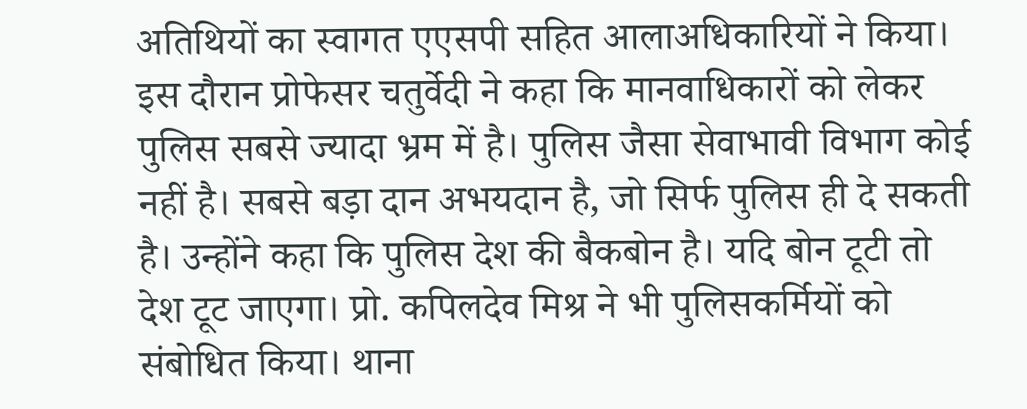अतिथियों का स्वागत एएसपी सहित आलाअधिकारियों ने किया। इस दौरान प्रोफेसर चतुर्वेदी ने कहा कि मानवाधिकारों को लेकर पुलिस सबसे ज्यादा भ्रम में है। पुलिस जैसा सेवाभावी विभाग कोई नहीं है। सबसे बड़ा दान अभयदान है, जो सिर्फ पुलिस ही दे सकती है। उन्होंने कहा कि पुलिस देश की बैकबोन है। यदि बोन टूटी तो देश टूट जाएगा। प्रो. कपिलदेव मिश्र ने भी पुलिसकर्मियों को संबोधित किया। थाना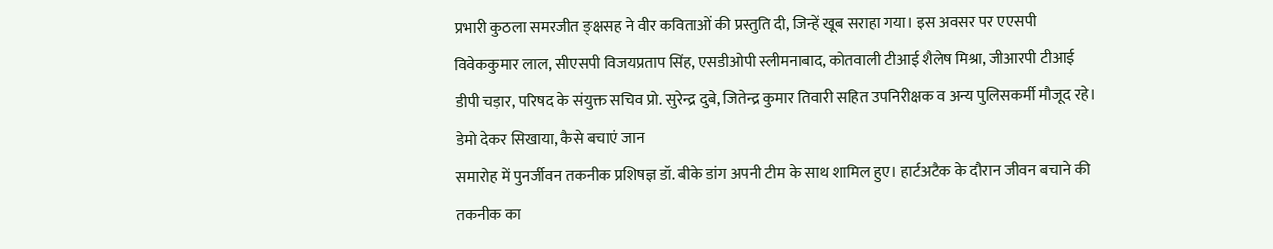प्रभारी कुठला समरजीत ङ्क्षसह ने वीर कविताओं की प्रस्तुति दी, जिन्हें खूब सराहा गया। इस अवसर पर एएसपी विवेककुमार लाल, सीएसपी विजयप्रताप सिंह, एसडीओपी स्लीमनाबाद, कोतवाली टीआई शैलेष मिश्रा, जीआरपी टीआई डीपी चड़ार, परिषद के संयुक्त सचिव प्रो. सुरेन्द्र दुबे, जितेन्द्र कुमार तिवारी सहित उपनिरीक्षक व अन्य पुलिसकर्मी मौजूद रहे।
डेमो देकर सिखाया, कैसे बचाएं जान
समारोह में पुनर्जीवन तकनीक प्रशिषज्ञ डॉ. बीके डांग अपनी टीम के साथ शामिल हुए। हार्टअटैक के दौरान जीवन बचाने की तकनीक का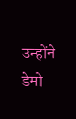उन्होंने डेमो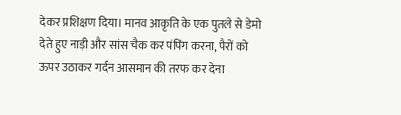देकर प्रशिक्षण दिया। मानव आकृति के एक पुतले से डेमो देते हुए नाड़ी और सांस चैक कर पंपिंग करना, पैरों को ऊपर उठाकर गर्दन आसमान की तरफ कर देना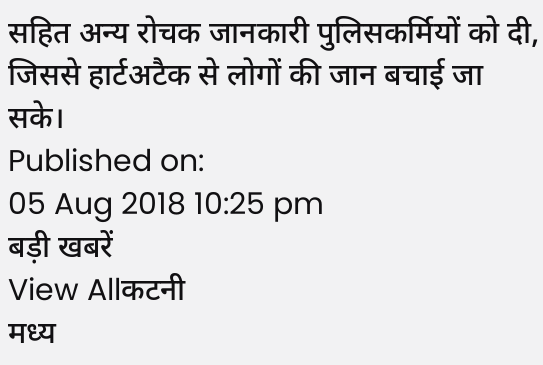सहित अन्य रोचक जानकारी पुलिसकर्मियों को दी, जिससे हार्टअटैक से लोगों की जान बचाई जा सके।
Published on:
05 Aug 2018 10:25 pm
बड़ी खबरें
View Allकटनी
मध्य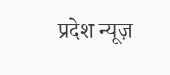प्रदेश न्यूज़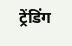ट्रेंडिंग